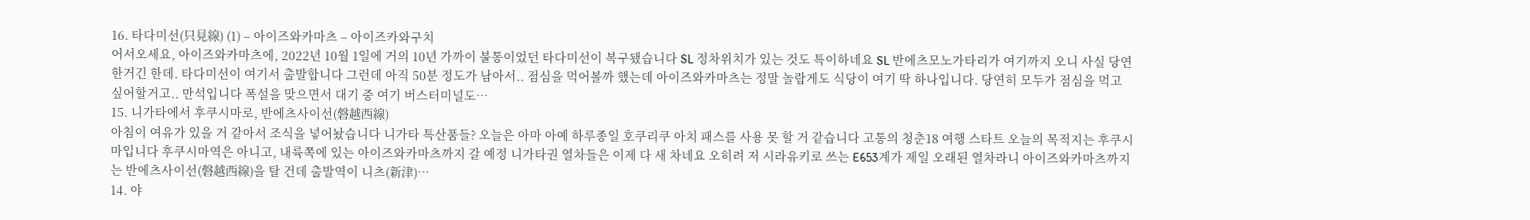16. 타다미선(只見線) (1) – 아이즈와카마츠 – 아이즈카와구치
어서오세요, 아이즈와카마츠에, 2022년 10월 1일에 거의 10년 가까이 불통이었던 타다미선이 복구됐습니다 SL 정차위치가 있는 것도 특이하네요 SL 반에츠모노가타리가 여기까지 오니 사실 당연한거긴 한데. 타다미선이 여기서 출발합니다 그런데 아직 50분 정도가 남아서.. 점심을 먹어볼까 했는데 아이즈와카마츠는 정말 놀랍게도 식당이 여기 딱 하나입니다. 당연히 모두가 점심을 먹고 싶어할거고.. 만석입니다 폭설을 맞으면서 대기 중 여기 버스터미널도…
15. 니가타에서 후쿠시마로, 반에츠사이선(磐越西線)
아침이 여유가 있을 거 같아서 조식을 넣어놨습니다 니가타 특산품들? 오늘은 아마 아예 하루종일 호쿠리쿠 아치 패스를 사용 못 할 거 같습니다 고통의 청춘18 여행 스타트 오늘의 목적지는 후쿠시마입니다 후쿠시마역은 아니고, 내륙쪽에 있는 아이즈와카마츠까지 갈 예정 니가타권 열차들은 이제 다 새 차네요 오히려 저 시라유키로 쓰는 E653계가 제일 오래된 열차라니 아이즈와카마츠까지는 반에츠사이선(磐越西線)을 탈 건데 출발역이 니츠(新津)…
14. 야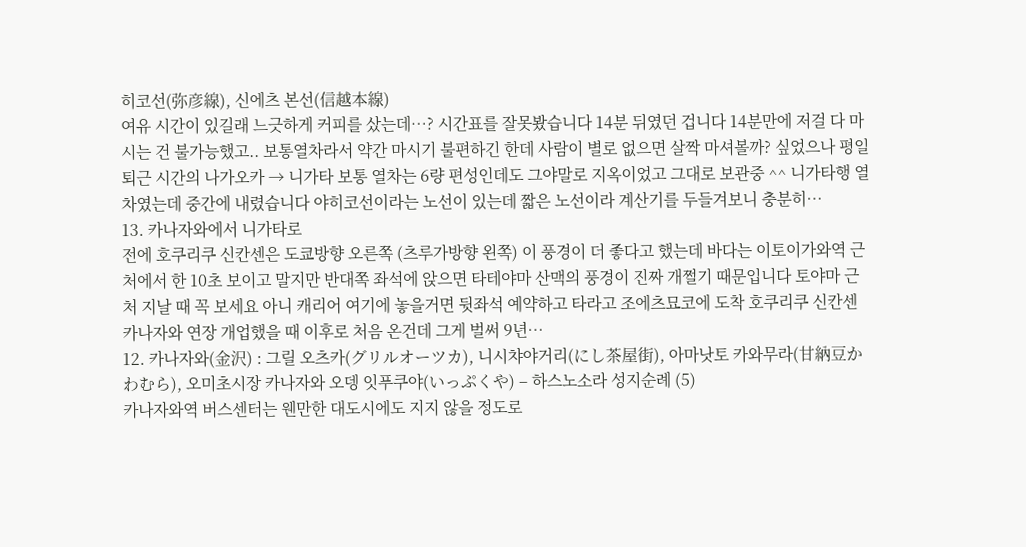히코선(弥彦線), 신에츠 본선(信越本線)
여유 시간이 있길래 느긋하게 커피를 샀는데…? 시간표를 잘못봤습니다 14분 뒤였던 겁니다 14분만에 저걸 다 마시는 건 불가능했고.. 보통열차라서 약간 마시기 불편하긴 한데 사람이 별로 없으면 살짝 마셔볼까? 싶었으나 평일 퇴근 시간의 나가오카 → 니가타 보통 열차는 6량 편성인데도 그야말로 지옥이었고 그대로 보관중 ^^ 니가타행 열차였는데 중간에 내렸습니다 야히코선이라는 노선이 있는데 짧은 노선이라 계산기를 두들겨보니 충분히…
13. 카나자와에서 니가타로
전에 호쿠리쿠 신칸센은 도쿄방향 오른쪽 (츠루가방향 왼쪽) 이 풍경이 더 좋다고 했는데 바다는 이토이가와역 근처에서 한 10초 보이고 말지만 반대쪽 좌석에 앉으면 타테야마 산맥의 풍경이 진짜 개쩔기 때문입니다 토야마 근처 지날 때 꼭 보세요 아니 캐리어 여기에 놓을거면 뒷좌석 예약하고 타라고 조에츠묘코에 도착 호쿠리쿠 신칸센 카나자와 연장 개업했을 때 이후로 처음 온건데 그게 벌써 9년…
12. 카나자와(金沢) : 그릴 오츠카(グリルオーツカ), 니시챠야거리(にし茶屋街), 아마낫토 카와무라(甘納豆かわむら), 오미초시장 카나자와 오뎅 잇푸쿠야(いっぷくや) – 하스노소라 성지순례 (5)
카나자와역 버스센터는 웬만한 대도시에도 지지 않을 정도로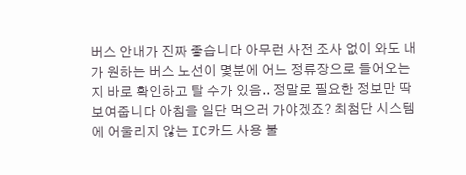버스 안내가 진짜 좋습니다 아무런 사전 조사 없이 와도 내가 원하는 버스 노선이 몇분에 어느 정류장으로 들어오는지 바로 확인하고 탈 수가 있음.. 정말로 필요한 정보만 딱 보여줍니다 아침을 일단 먹으러 가야겠죠? 최첨단 시스템에 어울리지 않는 IC카드 사용 불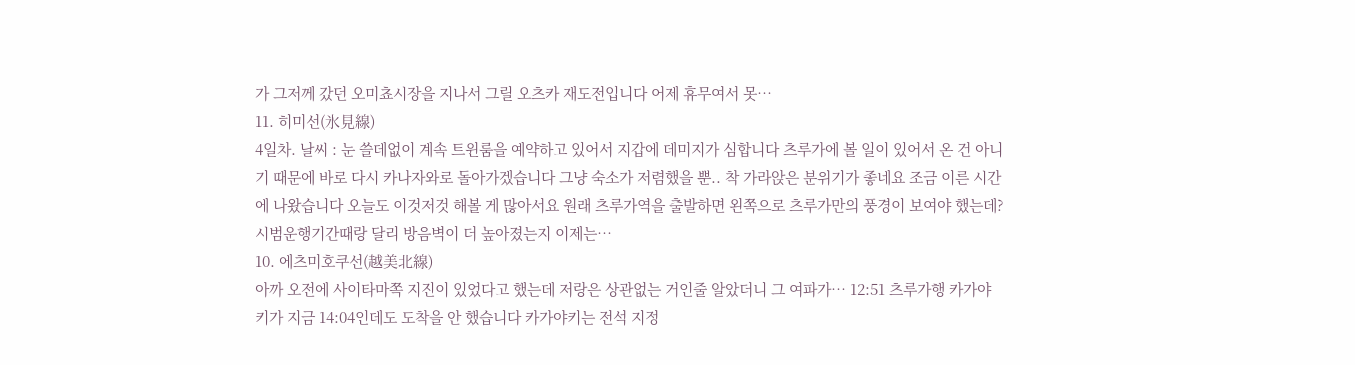가 그저께 갔던 오미쵸시장을 지나서 그릴 오츠카 재도전입니다 어제 휴무여서 못…
11. 히미선(氷見線)
4일차. 날씨 : 눈 쓸데없이 계속 트윈룸을 예약하고 있어서 지갑에 데미지가 심합니다 츠루가에 볼 일이 있어서 온 건 아니기 때문에 바로 다시 카나자와로 돌아가겠습니다 그냥 숙소가 저렴했을 뿐.. 착 가라앉은 분위기가 좋네요 조금 이른 시간에 나왔습니다 오늘도 이것저것 해볼 게 많아서요 원래 츠루가역을 출발하면 왼쪽으로 츠루가만의 풍경이 보여야 했는데? 시범운행기간때랑 달리 방음벽이 더 높아졌는지 이제는…
10. 에츠미호쿠선(越美北線)
아까 오전에 사이타마쪽 지진이 있었다고 했는데 저랑은 상관없는 거인줄 알았더니 그 여파가… 12:51 츠루가행 카가야키가 지금 14:04인데도 도착을 안 했습니다 카가야키는 전석 지정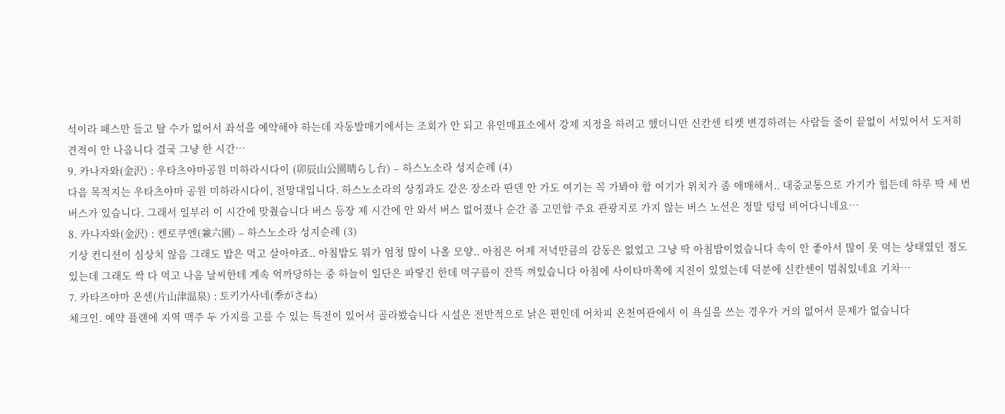석이라 패스만 들고 탈 수가 없어서 좌석을 예약해야 하는데 자동발매기에서는 조회가 안 되고 유인매표소에서 강제 지정을 하려고 했더니만 신칸센 티켓 변경하려는 사람들 줄이 끝없이 서있어서 도저히 견적이 안 나옵니다 결국 그냥 한 시간…
9. 카나자와(金沢) : 우타츠야마공원 미하라시다이 (卯辰山公園晴らし台) – 하스노소라 성지순례 (4)
다음 목적지는 우타츠야마 공원 미하라시다이, 전망대입니다. 하스노소라의 상징과도 같은 장소라 딴덴 안 가도 여기는 꼭 가봐야 함 여기가 위치가 좀 애매해서.. 대중교통으로 가기가 힘든데 하루 딱 세 번 버스가 있습니다. 그래서 일부러 이 시간에 맞췄습니다 버스 등장 제 시간에 안 와서 버스 없어졌나 순간 좀 고민함 주요 관광지로 가지 않는 버스 노선은 정말 텅텅 비어다니네요…
8. 카나자와(金沢) : 켄로쿠엔(兼六園) – 하스노소라 성지순례 (3)
기상 컨디션이 심상치 않음 그래도 밥은 먹고 살아야죠.. 아침밥도 뭐가 엄청 많이 나올 모양.. 아침은 어제 저녁만큼의 감동은 없었고 그냥 딱 아침밥이었습니다 속이 안 좋아서 많이 못 먹는 상태였던 점도 있는데 그래도 싹 다 먹고 나옴 날씨한테 계속 억까당하는 중 하늘이 일단은 파랗긴 한데 먹구름이 잔뜩 껴있습니다 아침에 사이타마쪽에 지진이 있었는데 덕분에 신칸센이 멈춰있네요 기차…
7. 카타즈야마 온센(片山津温泉) : 토키가사네(季がさね)
체크인. 예약 플랜에 지역 맥주 두 가지를 고를 수 있는 특전이 있어서 골라봤습니다 시설은 전반적으로 낡은 편인데 어차피 온천여관에서 이 욕실을 쓰는 경우가 거의 없어서 문제가 없습니다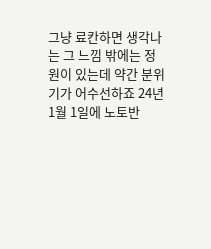그냥 료칸하면 생각나는 그 느낌 밖에는 정원이 있는데 약간 분위기가 어수선하죠 24년 1월 1일에 노토반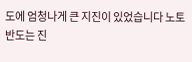도에 엄청나게 큰 지진이 있었습니다 노토반도는 진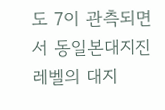도 7이 관측되면서 동일본대지진 레벨의 대지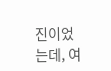진이었는데, 여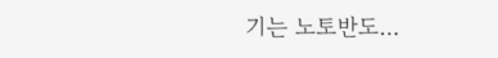기는 노토반도…